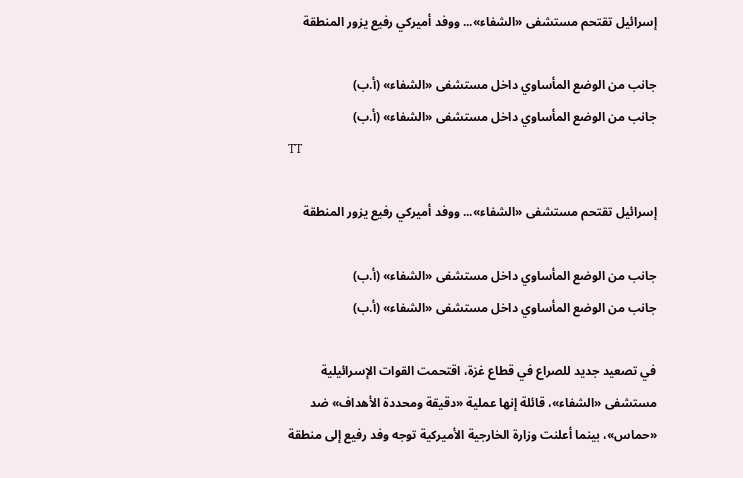إسرائيل تقتحم مستشفى «الشفاء»... ووفد أميركي رفيع يزور المنطقة

جانب من الوضع المأساوي داخل مستشفى «الشفاء» (أ.ب)
جانب من الوضع المأساوي داخل مستشفى «الشفاء» (أ.ب)
TT

إسرائيل تقتحم مستشفى «الشفاء»... ووفد أميركي رفيع يزور المنطقة

جانب من الوضع المأساوي داخل مستشفى «الشفاء» (أ.ب)
جانب من الوضع المأساوي داخل مستشفى «الشفاء» (أ.ب)

في تصعيد جديد للصراع في قطاع غزة، اقتحمت القوات الإسرائيلية مستشفى «الشفاء»، قائلة إنها عملية «دقيقة ومحددة الأهداف» ضد «حماس»، بينما أعلنت وزارة الخارجية الأميركية توجه وفد رفيع إلى منطقة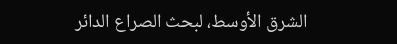الشرق الأوسط، لبحث الصراع الدائر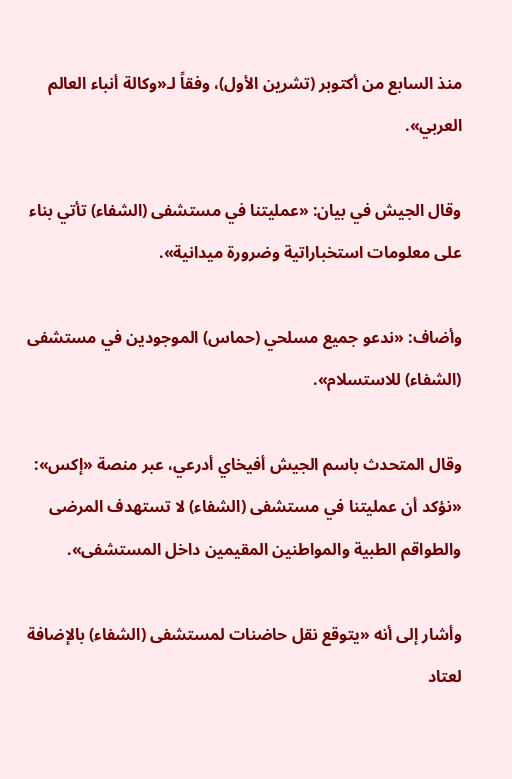منذ السابع من أكتوبر (تشرين الأول)، وفقاً لـ«وكالة أنباء العالم العربي».

وقال الجيش في بيان: «عمليتنا في مستشفى (الشفاء) تأتي بناء على معلومات استخباراتية وضرورة ميدانية».

وأضاف: «ندعو جميع مسلحي (حماس) الموجودين في مستشفى (الشفاء) للاستسلام».

وقال المتحدث باسم الجيش أفيخاي أدرعي، عبر منصة «إكس»: «نؤكد أن عمليتنا في مستشفى (الشفاء) لا تستهدف المرضى والطواقم الطبية والمواطنين المقيمين داخل المستشفى».

وأشار إلى أنه «يتوقع نقل حاضنات لمستشفى (الشفاء) بالإضافة لعتاد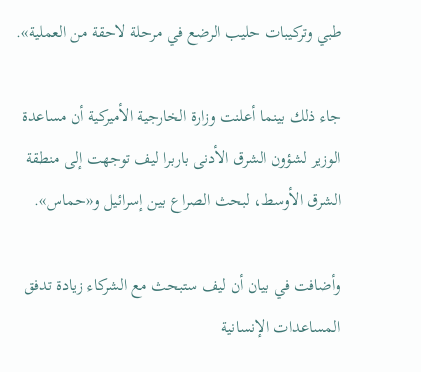طبي وتركيبات حليب الرضع في مرحلة لاحقة من العملية».

جاء ذلك بينما أعلنت وزارة الخارجية الأميركية أن مساعدة الوزير لشؤون الشرق الأدنى باربرا ليف توجهت إلى منطقة الشرق الأوسط، لبحث الصراع بين إسرائيل و«حماس».

وأضافت في بيان أن ليف ستبحث مع الشركاء زيادة تدفق المساعدات الإنسانية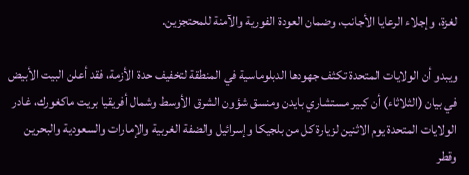لغزة، وإجلاء الرعايا الأجانب، وضمان العودة الفورية والآمنة للمحتجزين.

ويبدو أن الولايات المتحدة تكثف جهودها الدبلوماسية في المنطقة لتخفيف حدة الأزمة، فقد أعلن البيت الأبيض في بيان (الثلاثاء) أن كبير مستشاري بايدن ومنسق شؤون الشرق الأوسط وشمال أفريقيا بريت ماكغورك، غادر الولايات المتحدة يوم الاثنين لزيارة كل من بلجيكا وإسرائيل والضفة الغربية والإمارات والسعودية والبحرين وقطر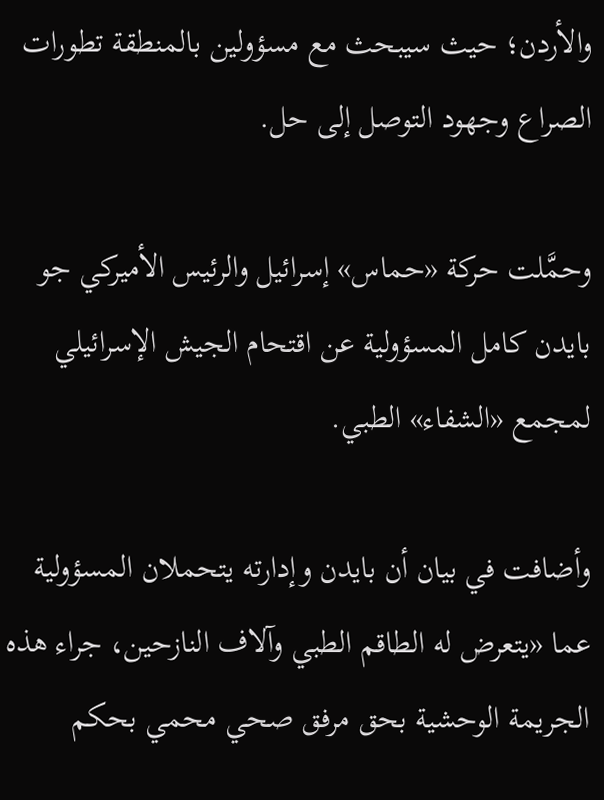والأردن؛ حيث سيبحث مع مسؤولين بالمنطقة تطورات الصراع وجهود التوصل إلى حل.

وحمَّلت حركة «حماس» إسرائيل والرئيس الأميركي جو بايدن كامل المسؤولية عن اقتحام الجيش الإسرائيلي لمجمع «الشفاء» الطبي.

وأضافت في بيان أن بايدن وإدارته يتحملان المسؤولية عما «يتعرض له الطاقم الطبي وآلاف النازحين، جراء هذه الجريمة الوحشية بحق مرفق صحي محمي بحكم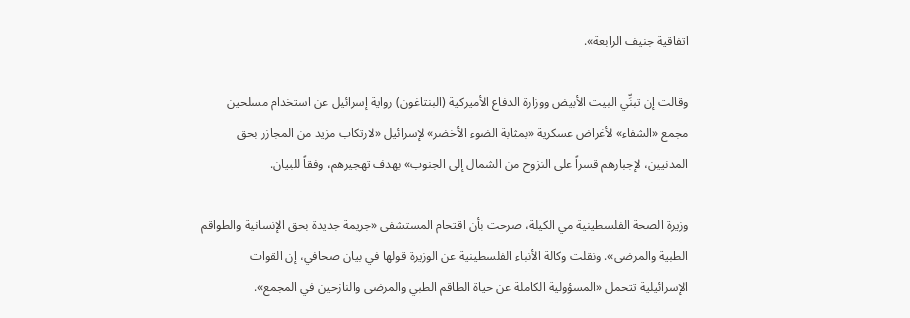اتفاقية جنيف الرابعة».

وقالت إن تبنِّي البيت الأبيض ووزارة الدفاع الأميركية (البنتاغون) رواية إسرائيل عن استخدام مسلحين مجمع «الشفاء» لأغراض عسكرية «بمثابة الضوء الأخضر» لإسرائيل «لارتكاب مزيد من المجازر بحق المدنيين، لإجبارهم قسراً على النزوح من الشمال إلى الجنوب» بهدف تهجيرهم، وفقاً للبيان.

وزيرة الصحة الفلسطينية مي الكيلة، صرحت بأن اقتحام المستشفى «جريمة جديدة بحق الإنسانية والطواقم الطبية والمرضى». ونقلت وكالة الأنباء الفلسطينية عن الوزيرة قولها في بيان صحافي، إن القوات الإسرائيلية تتحمل «المسؤولية الكاملة عن حياة الطاقم الطبي والمرضى والنازحين في المجمع».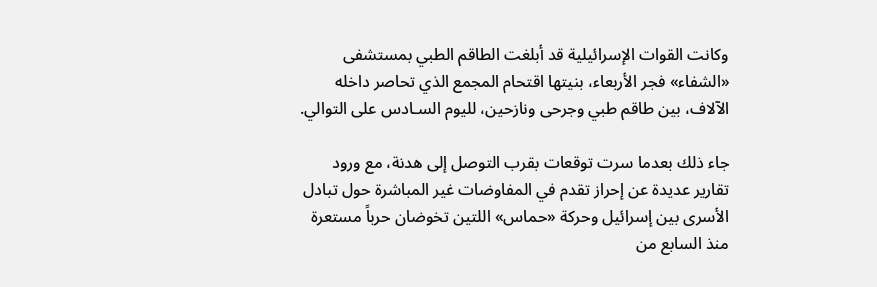وكانت القوات الإسرائيلية قد أبلغت الطاقم الطبي بمستشفى «الشفاء» فجر الأربعاء، بنيتها اقتحام المجمع الذي تحاصر داخله الآلاف، بين طاقم طبي وجرحى ونازحين، لليوم السـادس على التوالي.

جاء ذلك بعدما سرت توقعات بقرب التوصل إلى هدنة، مع ورود تقارير عديدة عن إحراز تقدم في المفاوضات غير المباشرة حول تبادل الأسرى بين إسرائيل وحركة «حماس» اللتين تخوضان حرباً مستعرة منذ السابع من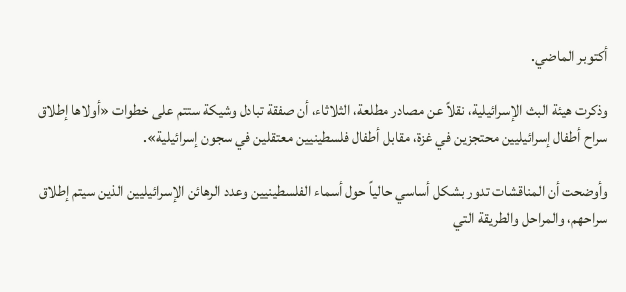أكتوبر الماضي.

وذكرت هيئة البث الإسرائيلية، نقلاً عن مصادر مطلعة، الثلاثاء، أن صفقة تبادل وشيكة ستتم على خطوات «أولاها إطلاق سراح أطفال إسرائيليين محتجزين في غزة، مقابل أطفال فلسطينيين معتقلين في سجون إسرائيلية».

وأوضحت أن المناقشات تدور بشكل أساسي حالياً حول أسماء الفلسطينيين وعدد الرهائن الإسرائيليين الذين سيتم إطلاق سراحهم، والمراحل والطريقة التي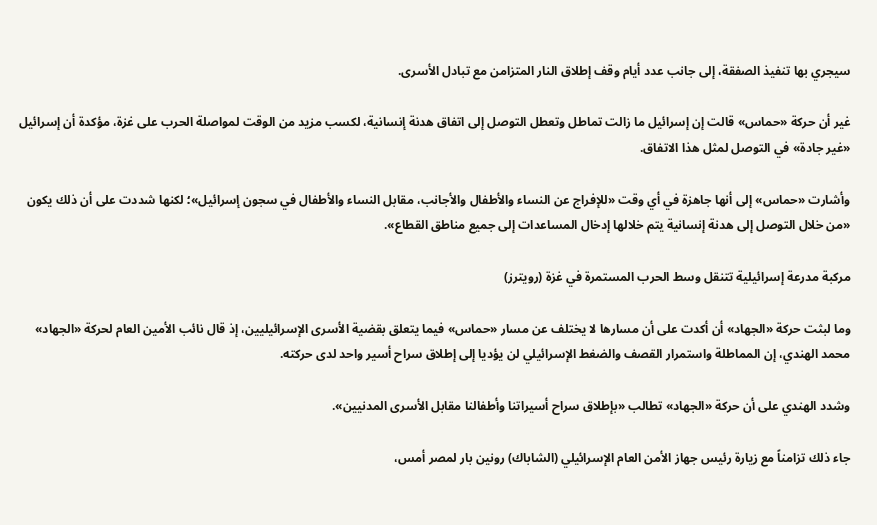سيجري بها تنفيذ الصفقة، إلى جانب عدد أيام وقف إطلاق النار المتزامن مع تبادل الأسرى.

غير أن حركة «حماس» قالت إن إسرائيل ما زالت تماطل وتعطل التوصل إلى اتفاق هدنة إنسانية، لكسب مزيد من الوقت لمواصلة الحرب على غزة، مؤكدة أن إسرائيل «غير جادة» في التوصل لمثل هذا الاتفاق.

وأشارت «حماس» إلى أنها جاهزة في أي وقت «للإفراج عن النساء والأطفال والأجانب، مقابل النساء والأطفال في سجون إسرائيل»؛ لكنها شددت على أن ذلك يكون «من خلال التوصل إلى هدنة إنسانية يتم خلالها إدخال المساعدات إلى جميع مناطق القطاع».

مركبة مدرعة إسرائيلية تتنقل وسط الحرب المستمرة في غزة (رويترز)

وما لبثت حركة «الجهاد» أن أكدت على أن مسارها لا يختلف عن مسار «حماس» فيما يتعلق بقضية الأسرى الإسرائيليين، إذ قال نائب الأمين العام لحركة «الجهاد» محمد الهندي، إن المماطلة واستمرار القصف والضغط الإسرائيلي لن يؤديا إلى إطلاق سراح أسير واحد لدى حركته.

وشدد الهندي على أن حركة «الجهاد» تطالب «بإطلاق سراح أسيراتنا وأطفالنا مقابل الأسرى المدنيين».

جاء ذلك تزامناً مع زيارة رئيس جهاز الأمن العام الإسرائيلي (الشاباك) رونين بار لمصر أمس،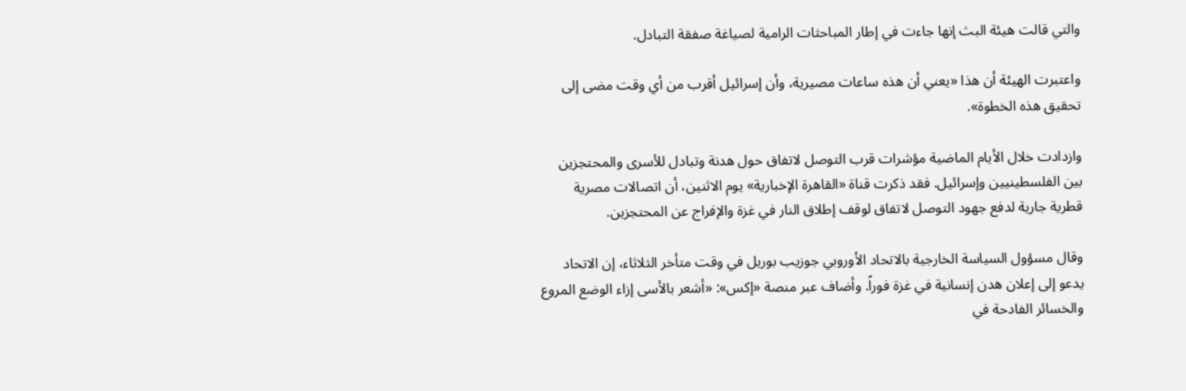والتي قالت هيئة البث إنها جاءت في إطار المباحثات الرامية لصياغة صفقة التبادل.

واعتبرت الهيئة أن هذا «يعني أن هذه ساعات مصيرية، وأن إسرائيل أقرب من أي وقت مضى إلى تحقيق هذه الخطوة».

وازدادت خلال الأيام الماضية مؤشرات قرب التوصل لاتفاق حول هدنة وتبادل للأسرى والمحتجزين بين الفلسطينيين وإسرائيل. فقد ذكرت قناة «القاهرة الإخبارية» يوم الاثنين، أن اتصالات مصرية قطرية جارية لدفع جهود التوصل لاتفاق لوقف إطلاق النار في غزة والإفراج عن المحتجزين.

وقال مسؤول السياسة الخارجية بالاتحاد الأوروبي جوزيب بوريل في وقت متأخر الثلاثاء، إن الاتحاد يدعو إلى إعلان هدن إنسانية في غزة فوراً. وأضاف عبر منصة «إكس»: «أشعر بالأسى إزاء الوضع المروع والخسائر الفادحة في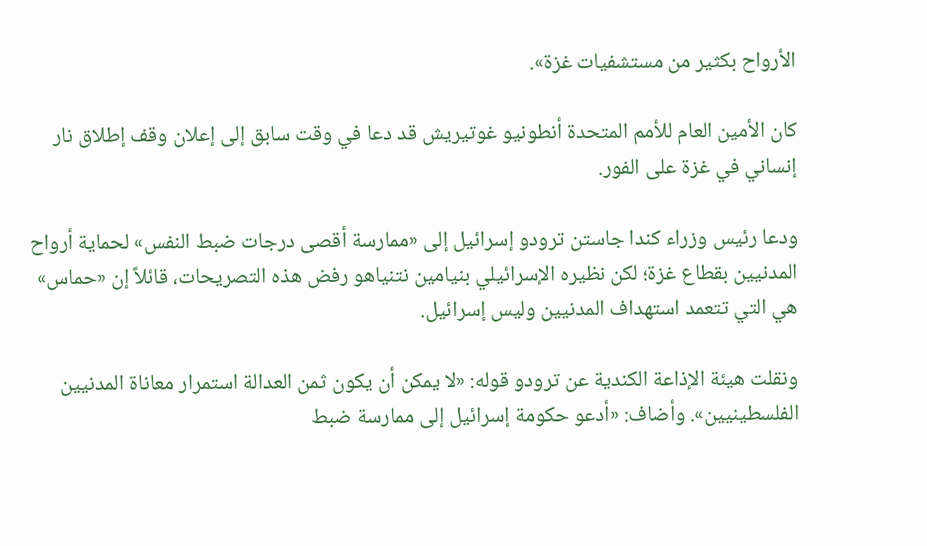الأرواح بكثير من مستشفيات غزة».

كان الأمين العام للأمم المتحدة أنطونيو غوتيريش قد دعا في وقت سابق إلى إعلان وقف إطلاق نار إنساني في غزة على الفور.

ودعا رئيس وزراء كندا جاستن ترودو إسرائيل إلى «ممارسة أقصى درجات ضبط النفس» لحماية أرواح المدنيين بقطاع غزة؛ لكن نظيره الإسرائيلي بنيامين نتنياهو رفض هذه التصريحات، قائلاً إن «حماس» هي التي تتعمد استهداف المدنيين وليس إسرائيل.

ونقلت هيئة الإذاعة الكندية عن ترودو قوله: «لا يمكن أن يكون ثمن العدالة استمرار معاناة المدنيين الفلسطينيين». وأضاف: «أدعو حكومة إسرائيل إلى ممارسة ضبط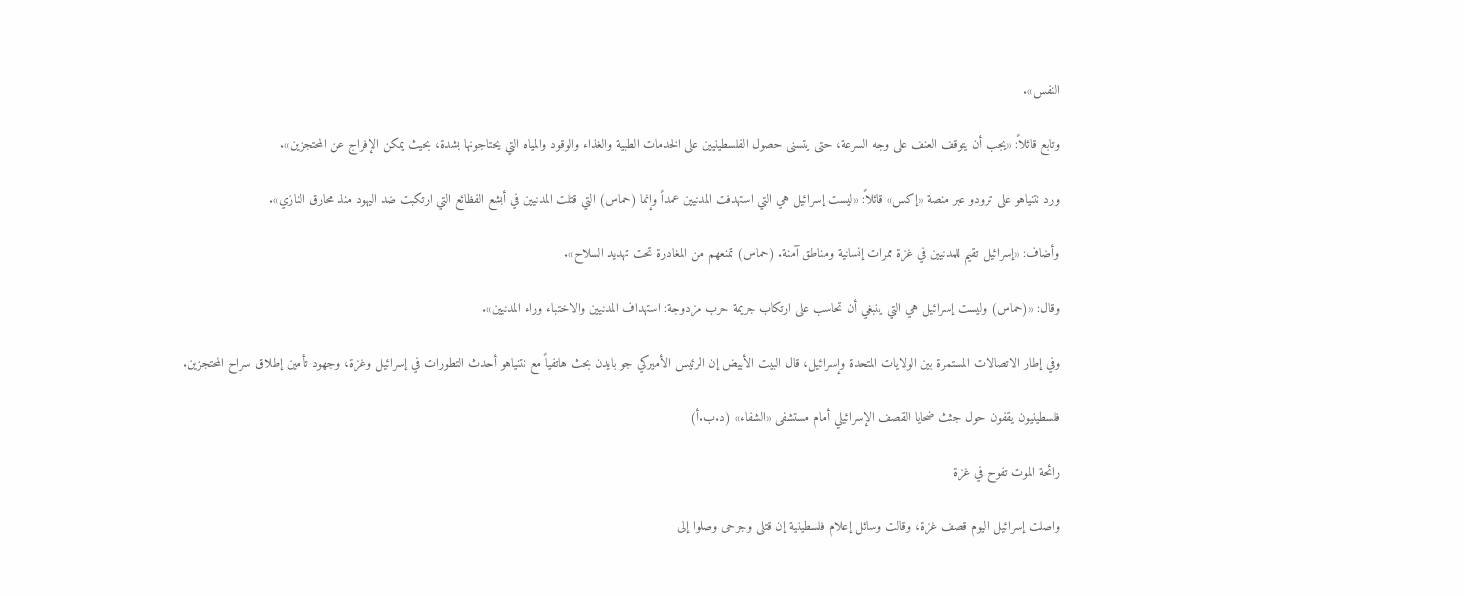النفس».

وتابع قائلاً: «يجب أن يتوقف العنف على وجه السرعة، حتى يتسنى حصول الفلسطينيين على الخدمات الطبية والغذاء والوقود والمياه التي يحتاجونها بشدة، بحيث يمكن الإفراج عن المحتجزين».

ورد نتنياهو على ترودو عبر منصة «إكس» قائلاً: «ليست إسرائيل هي التي استهدفت المدنيين عمداً وإنما (حماس) التي قتلت المدنيين في أبشع الفظائع التي ارتكبت ضد اليهود منذ محارق النازي».

وأضاف: «إسرائيل تقيم للمدنيين في غزة ممرات إنسانية ومناطق آمنة. (حماس) تمنعهم من المغادرة تحت تهديد السلاح».

وقال: «(حماس) وليست إسرائيل هي التي ينبغي أن تحاسب على ارتكاب جريمة حرب مزدوجة: استهداف المدنيين والاختباء وراء المدنيين».

وفي إطار الاتصالات المستمرة بين الولايات المتحدة وإسرائيل، قال البيت الأبيض إن الرئيس الأميركي جو بايدن بحث هاتفياً مع نتنياهو أحدث التطورات في إسرائيل وغزة، وجهود تأمين إطلاق سراح المحتجزين.

فلسطينيون يقفون حول جثث ضحايا القصف الإسرائيلي أمام مستشفى «الشفاء» (د.ب.أ)

رائحة الموت تفوح في غزة

واصلت إسرائيل اليوم قصف غزة، وقالت وسائل إعلام فلسطينية إن قتلى وجرحى وصلوا إلى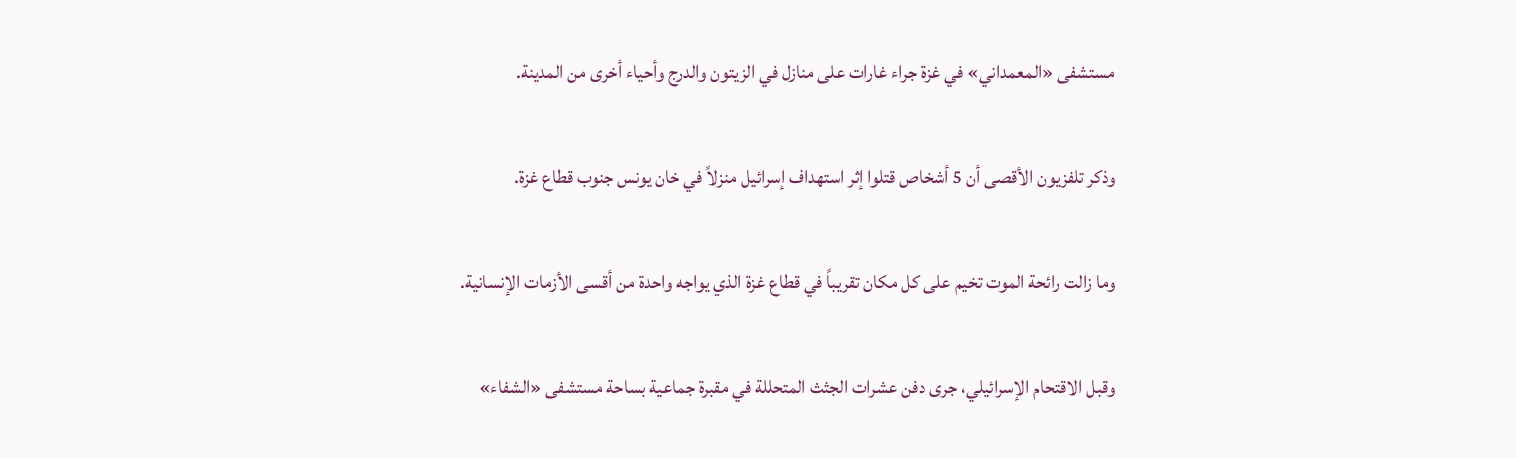مستشفى «المعمداني» في غزة جراء غارات على منازل في الزيتون والدرج وأحياء أخرى من المدينة.

وذكر تلفزيون الأقصى أن 5 أشخاص قتلوا إثر استهداف إسرائيل منزلاً في خان يونس جنوب قطاع غزة.

وما زالت رائحة الموت تخيم على كل مكان تقريباً في قطاع غزة الذي يواجه واحدة من أقسى الأزمات الإنسانية.

وقبل الاقتحام الإسرائيلي، جرى دفن عشرات الجثث المتحللة في مقبرة جماعية بساحة مستشفى «الشفاء»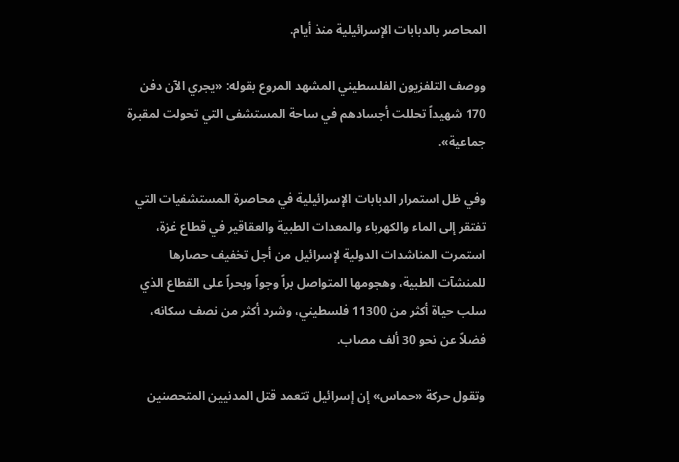المحاصر بالدبابات الإسرائيلية منذ أيام.

ووصف التلفزيون الفلسطيني المشهد المروع بقوله: «يجري الآن دفن 170 شهيداً تحللت أجسادهم في ساحة المستشفى التي تحولت لمقبرة جماعية».

وفي ظل استمرار الدبابات الإسرائيلية في محاصرة المستشفيات التي تفتقر إلى الماء والكهرباء والمعدات الطبية والعقاقير في قطاع غزة، استمرت المناشدات الدولية لإسرائيل من أجل تخفيف حصارها للمنشآت الطبية، وهجومها المتواصل براً وجواً وبحراً على القطاع الذي سلب حياة أكثر من 11300 فلسطيني، وشرد أكثر من نصف سكانه، فضلاً عن نحو 30 ألف مصاب.

وتقول حركة «حماس» إن إسرائيل تتعمد قتل المدنيين المتحصنين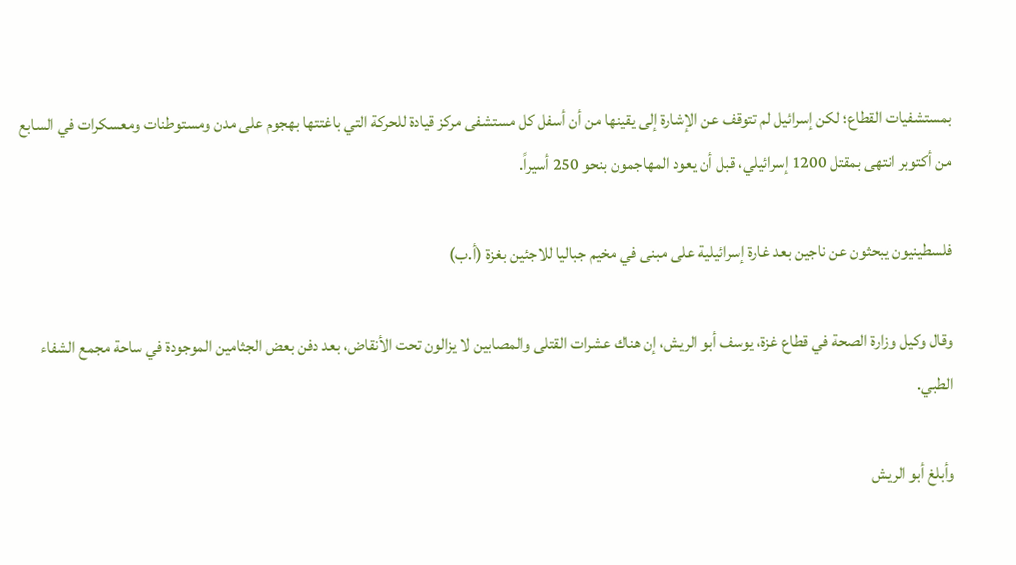بمستشفيات القطاع؛ لكن إسرائيل لم تتوقف عن الإشارة إلى يقينها من أن أسفل كل مستشفى مركز قيادة للحركة التي باغتتها بهجوم على مدن ومستوطنات ومعسكرات في السابع من أكتوبر انتهى بمقتل 1200 إسرائيلي، قبل أن يعود المهاجمون بنحو 250 أسيراً.

فلسطينيون يبحثون عن ناجين بعد غارة إسرائيلية على مبنى في مخيم جباليا للاجئين بغزة (أ.ب)

وقال وكيل وزارة الصحة في قطاع غزة، يوسف أبو الريش، إن هناك عشرات القتلى والمصابين لا يزالون تحت الأنقاض، بعد دفن بعض الجثامين الموجودة في ساحة مجمع الشفاء الطبي.

وأبلغ أبو الريش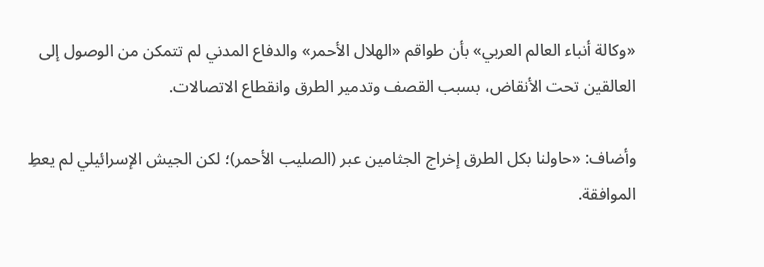«وكالة أنباء العالم العربي» بأن طواقم «الهلال الأحمر» والدفاع المدني لم تتمكن من الوصول إلى العالقين تحت الأنقاض، بسبب القصف وتدمير الطرق وانقطاع الاتصالات.

وأضاف: «حاولنا بكل الطرق إخراج الجثامين عبر (الصليب الأحمر)؛ لكن الجيش الإسرائيلي لم يعطِ الموافقة.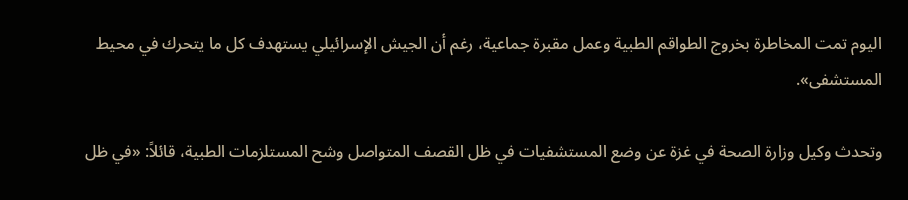اليوم تمت المخاطرة بخروج الطواقم الطبية وعمل مقبرة جماعية، رغم أن الجيش الإسرائيلي يستهدف كل ما يتحرك في محيط المستشفى».

وتحدث وكيل وزارة الصحة في غزة عن وضع المستشفيات في ظل القصف المتواصل وشح المستلزمات الطبية، قائلاً: «في ظل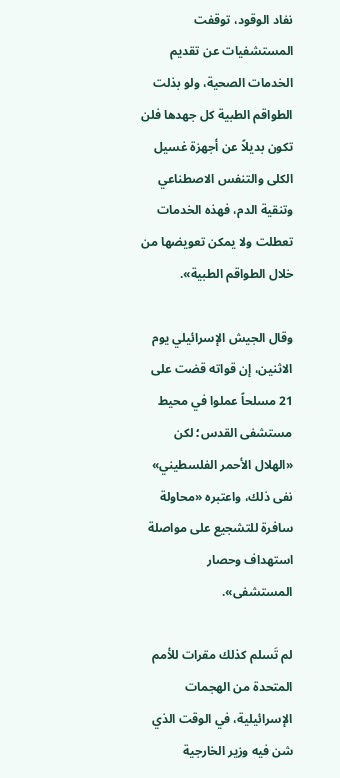نفاد الوقود، توقفت المستشفيات عن تقديم الخدمات الصحية، ولو بذلت الطواقم الطبية كل جهدها فلن تكون بديلاً عن أجهزة غسيل الكلى والتنفس الاصطناعي وتنقية الدم، فهذه الخدمات تعطلت ولا يمكن تعويضها من خلال الطواقم الطبية».

وقال الجيش الإسرائيلي يوم الاثنين، إن قواته قضت على 21 مسلحاً عملوا في محيط مستشفى القدس؛ لكن «الهلال الأحمر الفلسطيني» نفى ذلك، واعتبره «محاولة سافرة للتشجيع على مواصلة استهداف وحصار المستشفى».

لم تَسلم كذلك مقرات للأمم المتحدة من الهجمات الإسرائيلية، في الوقت الذي شن فيه وزير الخارجية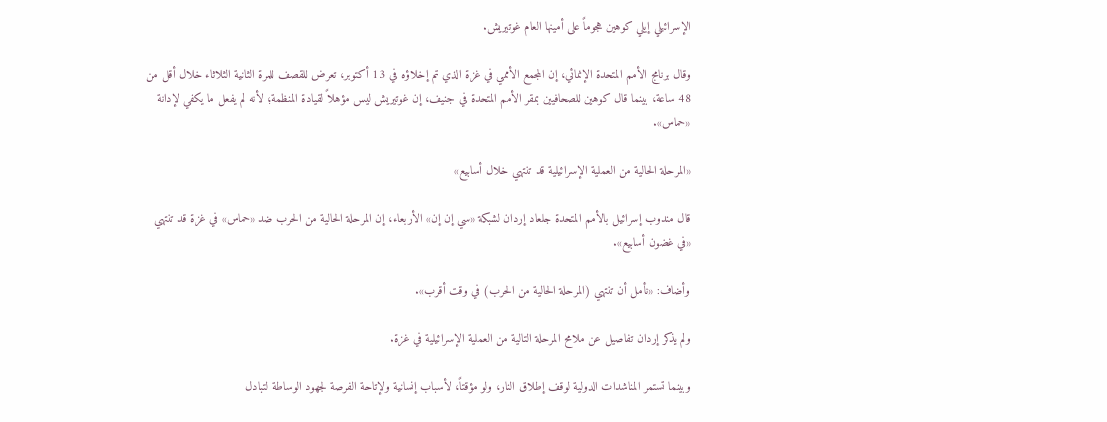الإسرائيلي إيلي كوهين هجوماً على أمينها العام غوتيريش.

وقال برنامج الأمم المتحدة الإنمائي، إن المجمع الأممي في غزة الذي تم إخلاؤه في 13 أكتوبر، تعرض للقصف للمرة الثانية الثلاثاء خلال أقل من 48 ساعة، بينما قال كوهين للصحافيين بمقر الأمم المتحدة في جنيف، إن غوتيريش ليس مؤهلاً لقيادة المنظمة؛ لأنه لم يفعل ما يكفي لإدانة «حماس».

«المرحلة الحالية من العملية الإسرائيلية قد تنتهي خلال أسابيع»

قال مندوب إسرائيل بالأمم المتحدة جلعاد إردان لشبكة «سي إن إن» الأربعاء، إن المرحلة الحالية من الحرب ضد «حماس» في غزة قد تنتهي «في غضون أسابيع».

وأضاف: «نأمل أن تنتهي (المرحلة الحالية من الحرب) في وقت أقرب».

ولم يذكر إردان تفاصيل عن ملامح المرحلة التالية من العملية الإسرائيلية في غزة.

وبينما تستمر المناشدات الدولية لوقف إطلاق النار، ولو مؤقتاً، لأسباب إنسانية ولإتاحة الفرصة لجهود الوساطة لتبادل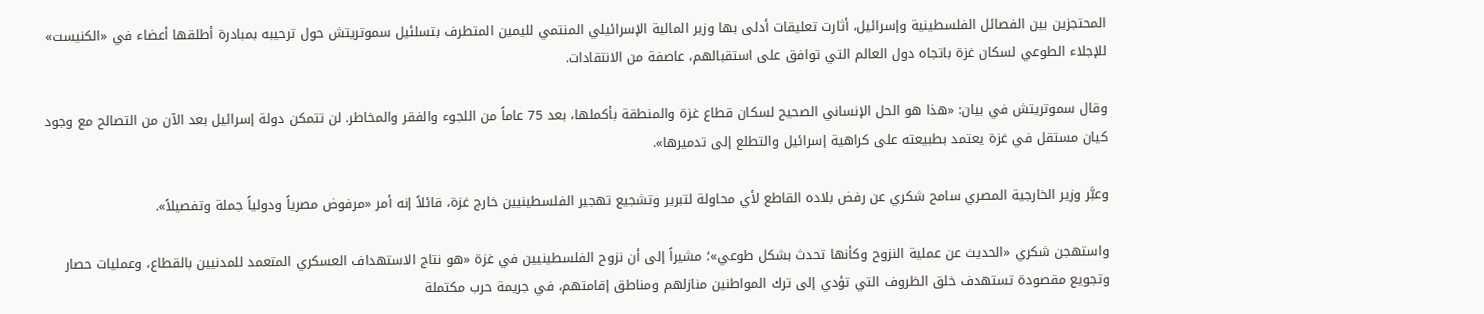المحتجزين بين الفصائل الفلسطينية وإسرائيل، أثارت تعليقات أدلى بها وزير المالية الإسرائيلي المنتمي لليمين المتطرف بتسلئيل سموتريتش حول ترحيبه بمبادرة أطلقها أعضاء في «الكنيست» للإجلاء الطوعي لسكان غزة باتجاه دول العالم التي توافق على استقبالهم، عاصفة من الانتقادات.

وقال سموتريتش في بيان: «هذا هو الحل الإنساني الصحيح لسكان قطاع غزة والمنطقة بأكملها، بعد 75 عاماً من اللجوء والفقر والمخاطر. لن تتمكن دولة إسرائيل بعد الآن من التصالح مع وجود كيان مستقل في غزة يعتمد بطبيعته على كراهية إسرائيل والتطلع إلى تدميرها».

وعبَّر وزير الخارجية المصري سامح شكري عن رفض بلاده القاطع لأي محاولة لتبرير وتشجيع تهجير الفلسطينيين خارج غزة، قائلاً إنه أمر «مرفوض مصرياً ودولياً جملة وتفصيلاً».

واستهجن شكري «الحديث عن عملية النزوح وكأنها تحدث بشكل طوعي»؛ مشيراً إلى أن نزوح الفلسطينيين في غزة «هو نتاج الاستهداف العسكري المتعمد للمدنيين بالقطاع، وعمليات حصار وتجويع مقصودة تستهدف خلق الظروف التي تؤدي إلى ترك المواطنين منازلهم ومناطق إقامتهم، في جريمة حرب مكتملة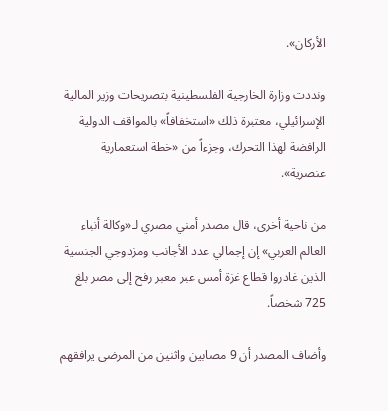الأركان».

ونددت وزارة الخارجية الفلسطينية بتصريحات وزير المالية الإسرائيلي، معتبرة ذلك «استخفافاً» بالمواقف الدولية الرافضة لهذا التحرك، وجزءاً من «خطة استعمارية عنصرية».

من ناحية أخرى، قال مصدر أمني مصري لـ«وكالة أنباء العالم العربي» إن إجمالي عدد الأجانب ومزدوجي الجنسية الذين غادروا قطاع غزة أمس عبر معبر رفح إلى مصر بلغ 725 شخصاً.

وأضاف المصدر أن 9 مصابين واثنين من المرضى يرافقهم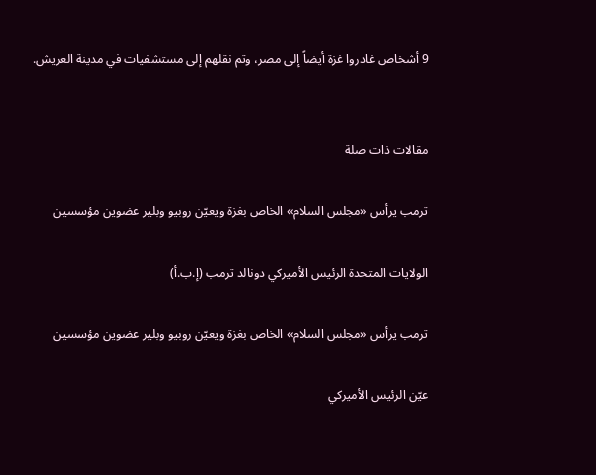9 أشخاص غادروا غزة أيضاً إلى مصر، وتم نقلهم إلى مستشفيات في مدينة العريش.


مقالات ذات صلة

ترمب يرأس «مجلس السلام» الخاص بغزة ويعيّن روبيو وبلير عضوين مؤسسين

الولايات المتحدة الرئيس الأميركي دونالد ترمب (إ.ب.أ)

ترمب يرأس «مجلس السلام» الخاص بغزة ويعيّن روبيو وبلير عضوين مؤسسين

عيّن الرئيس الأميركي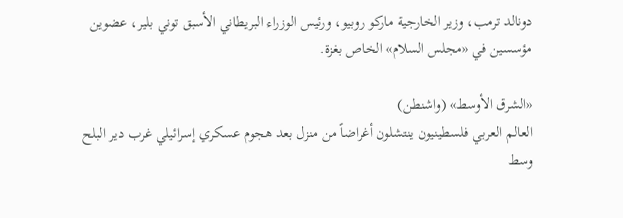دونالد ترمب، وزير الخارجية ماركو روبيو، ورئيس الوزراء البريطاني الأسبق توني بلير، عضوين مؤسسين في «مجلس السلام» الخاص بغزة.

«الشرق الأوسط» (واشنطن)
العالم العربي فلسطينيون ينتشلون أغراضاً من منزل بعد هجوم عسكري إسرائيلي غرب دير البلح وسط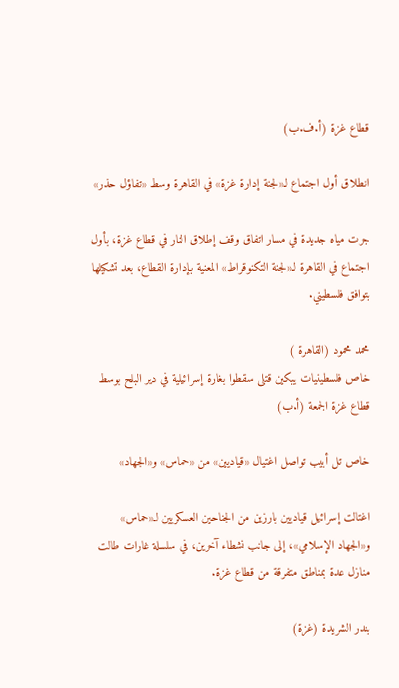قطاع غزة (أ.ف.ب)

انطلاق أول اجتماع لـ«لجنة إدارة غزة» في القاهرة وسط «تفاؤل حذر»

جرت مياه جديدة في مسار اتفاق وقف إطلاق النار في قطاع غزة، بأول اجتماع في القاهرة لـ«لجنة التكنوقراط» المعنية بإدارة القطاع، بعد تشكيلها بتوافق فلسطيني.

محمد محمود (القاهرة )
خاص فلسطينيات يبكين قتلى سقطوا بغارة إسرائيلية في دير البلح بوسط قطاع غزة الجمعة (أ.ب)

خاص تل أبيب تواصل اغتيال «قياديين» من «حماس» و«الجهاد»

اغتالت إسرائيل قياديين بارزين من الجناحين العسكريين لـ«حماس» و«الجهاد الإسلامي»، إلى جانب نشطاء آخرين، في سلسلة غارات طالت منازل عدة بمناطق متفرقة من قطاع غزة.

بندر الشريدة (غزة)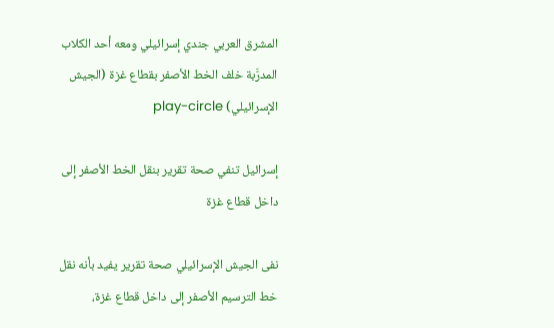المشرق العربي جندي إسرائيلي ومعه أحد الكلاب المدرَّبة خلف الخط الأصفر بقطاع غزة (الجيش الإسرائيلي) play-circle

إسرائيل تنفي صحة تقرير بنقل الخط الأصفر إلى داخل قطاع غزة

نفى الجيش الإسرائيلي صحة تقرير يفيد بأنه نقل خط الترسيم الأصفر إلى داخل قطاع غزة،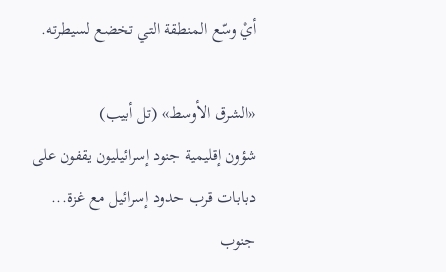أيْ وسّع المنطقة التي تخضع لسيطرته.

«الشرق الأوسط» (تل أبيب)
شؤون إقليمية جنود إسرائيليون يقفون على دبابات قرب حدود إسرائيل مع غزة... جنوب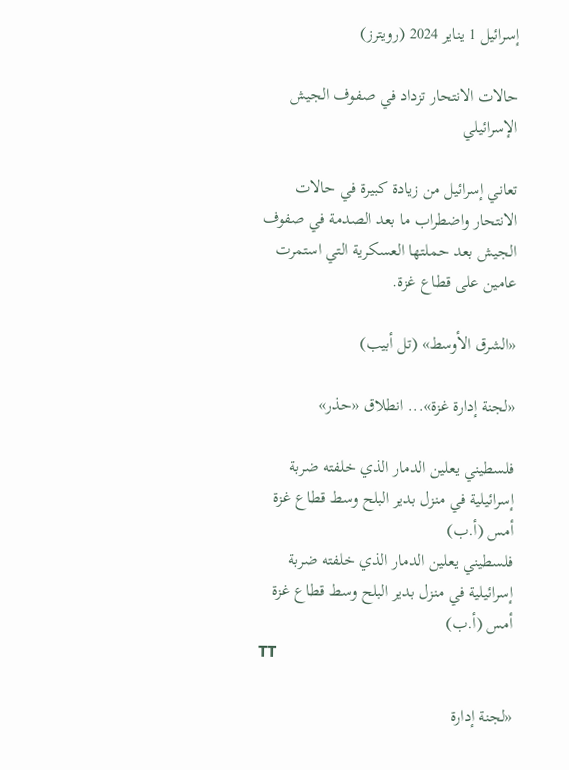إسرائيل 1 يناير 2024 (رويترز)

حالات الانتحار تزداد في صفوف الجيش الإسرائيلي

تعاني إسرائيل من زيادة كبيرة في حالات الانتحار واضطراب ما بعد الصدمة في صفوف الجيش بعد حملتها العسكرية التي استمرت عامين على قطاع غزة.

«الشرق الأوسط» (تل أبيب)

«لجنة إدارة غزة»... انطلاق «حذر»

فلسطيني يعلين الدمار الذي خلفته ضربة إسرائيلية في منزل بدير البلح وسط قطاع غزة أمس (أ.ب)
فلسطيني يعلين الدمار الذي خلفته ضربة إسرائيلية في منزل بدير البلح وسط قطاع غزة أمس (أ.ب)
TT

«لجنة إدارة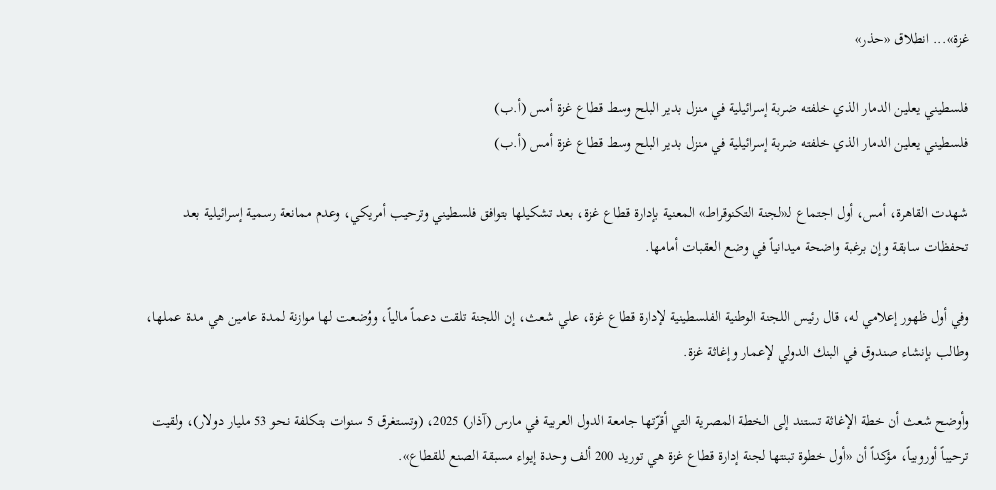غزة»... انطلاق «حذر»

فلسطيني يعلين الدمار الذي خلفته ضربة إسرائيلية في منزل بدير البلح وسط قطاع غزة أمس (أ.ب)
فلسطيني يعلين الدمار الذي خلفته ضربة إسرائيلية في منزل بدير البلح وسط قطاع غزة أمس (أ.ب)

شهدت القاهرة، أمس، أول اجتماع لـ«لجنة التكنوقراط» المعنية بإدارة قطاع غزة، بعد تشكيلها بتوافق فلسطيني وترحيب أمريكي، وعدم ممانعة رسمية إسرائيلية بعد تحفظات سابقة وإن برغبة واضحة ميدانياً في وضع العقبات أمامها.

وفي أول ظهور إعلامي له، قال رئيس اللجنة الوطنية الفلسطينية لإدارة قطاع غزة، علي شعث، إن اللجنة تلقت دعماً مالياً، ووُضعت لها موازنة لمدة عامين هي مدة عملها، وطالب بإنشاء صندوق في البنك الدولي لإعمار وإغاثة غزة.

وأوضح شعث أن خطة الإغاثة تستند إلى الخطة المصرية التي أقرّتها جامعة الدول العربية في مارس (آذار) 2025، (وتستغرق 5 سنوات بتكلفة نحو 53 مليار دولار)، ولقيت ترحيباً أوروبياً، مؤكداً أن «أول خطوة تبنتها لجنة إدارة قطاع غزة هي توريد 200 ألف وحدة إيواء مسبقة الصنع للقطاع».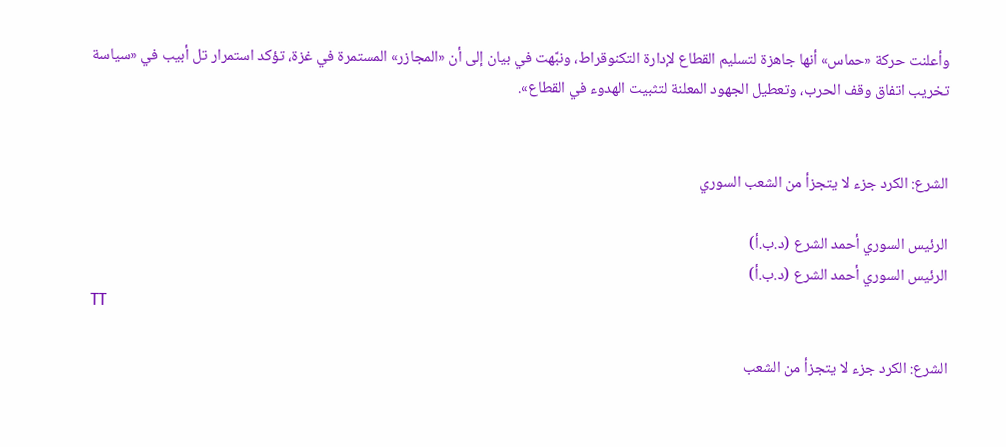وأعلنت حركة «حماس» أنها جاهزة لتسليم القطاع لإدارة التكنوقراط، ونبَّهت في بيان إلى أن «المجازر» المستمرة في غزة، تؤكد استمرار تل أبيب في «سياسة تخريب اتفاق وقف الحرب، وتعطيل الجهود المعلنة لتثبيت الهدوء في القطاع».


الشرع: الكرد جزء لا يتجزأ من الشعب السوري

الرئيس السوري أحمد الشرع (د.ب.أ)
الرئيس السوري أحمد الشرع (د.ب.أ)
TT

الشرع: الكرد جزء لا يتجزأ من الشعب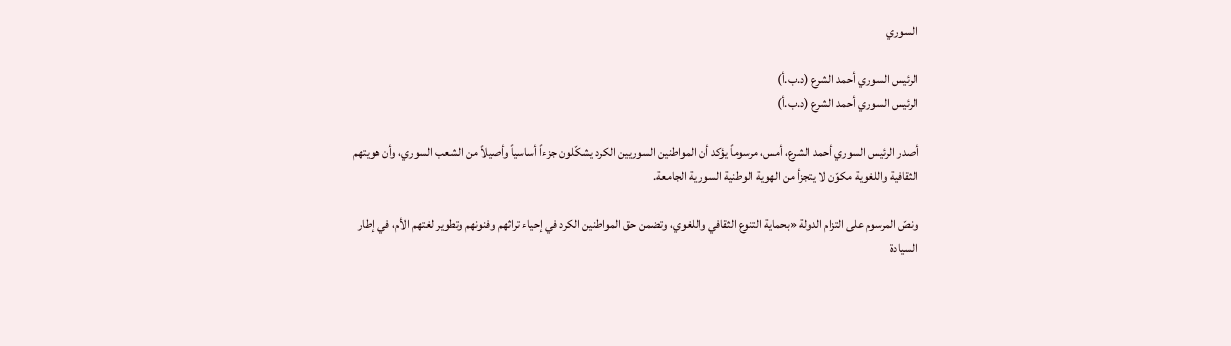السوري

الرئيس السوري أحمد الشرع (د.ب.أ)
الرئيس السوري أحمد الشرع (د.ب.أ)

أصدر الرئيس السوري أحمد الشرع، أمس، مرسوماً يؤكد أن المواطنين السوريين الكرد يشكّلون جزءاً أساسياً وأصيلاً من الشعب السوري، وأن هويتهم الثقافية واللغوية مكوّن لا يتجزأ من الهوية الوطنية السورية الجامعة.

ونصّ المرسوم على التزام الدولة «بحماية التنوع الثقافي واللغوي، وتضمن حق المواطنين الكرد في إحياء تراثهم وفنونهم وتطوير لغتهم الأم، في إطار السيادة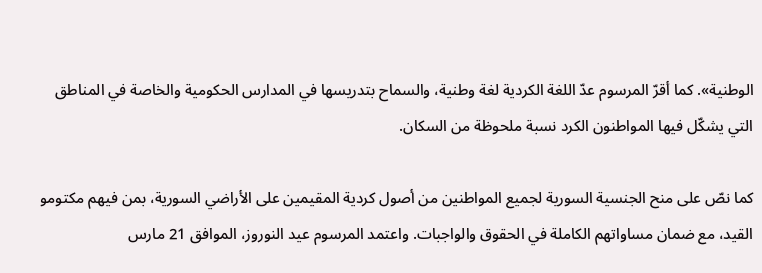الوطنية». كما أقرّ المرسوم عدّ اللغة الكردية لغة وطنية، والسماح بتدريسها في المدارس الحكومية والخاصة في المناطق التي يشكّل فيها المواطنون الكرد نسبة ملحوظة من السكان.

كما نصّ على منح الجنسية السورية لجميع المواطنين من أصول كردية المقيمين على الأراضي السورية، بمن فيهم مكتومو القيد، مع ضمان مساواتهم الكاملة في الحقوق والواجبات. واعتمد المرسوم عيد النوروز، الموافق 21 مارس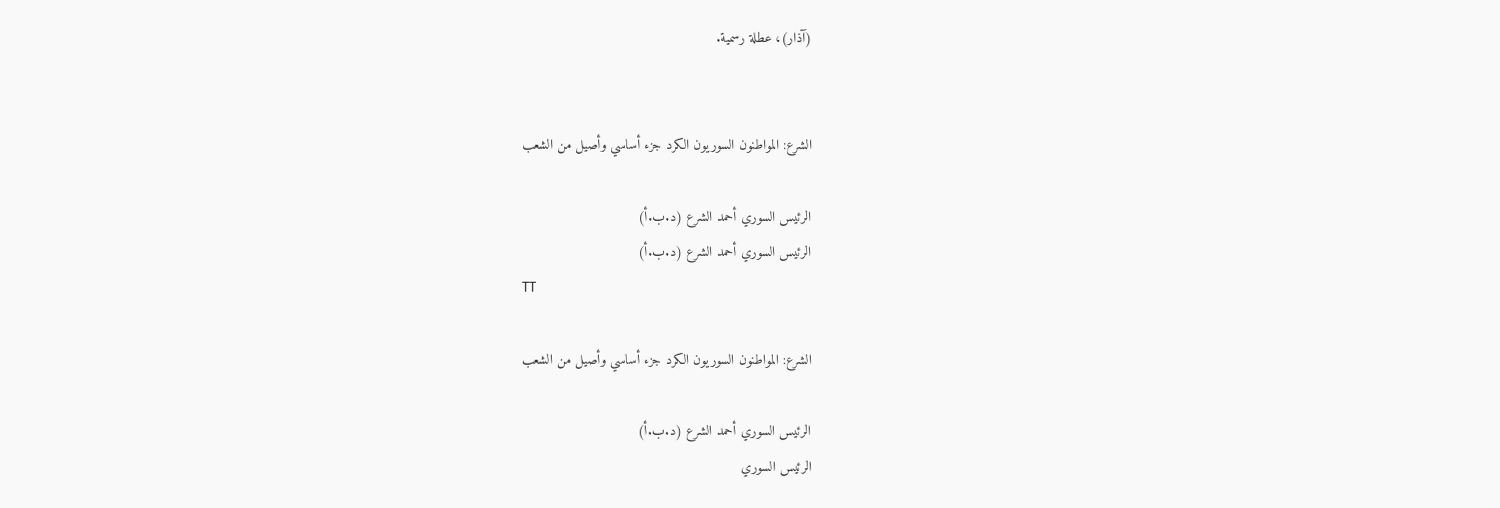(آذار)، عطلة رسمية.


الشرع: المواطنون السوريون الكرد جزء أساسي وأصيل من الشعب

الرئيس السوري أحمد الشرع (د.ب.أ)
الرئيس السوري أحمد الشرع (د.ب.أ)
TT

الشرع: المواطنون السوريون الكرد جزء أساسي وأصيل من الشعب

الرئيس السوري أحمد الشرع (د.ب.أ)
الرئيس السوري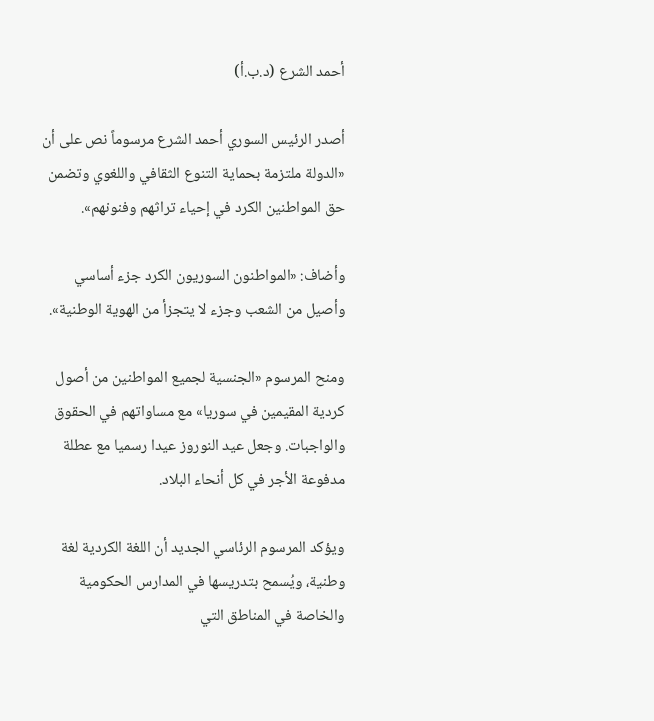أحمد الشرع (د.ب.أ)

أصدر الرئيس السوري أحمد الشرع مرسوماً نص على أن «الدولة ملتزمة بحماية التنوع الثقافي واللغوي وتضمن حق المواطنين الكرد في إحياء تراثهم وفنونهم».

وأضاف: «المواطنون السوريون الكرد جزء أساسي وأصيل من الشعب وجزء لا يتجزأ من الهوية الوطنية».

ومنح المرسوم «الجنسية لجميع المواطنين من أصول كردية المقيمين في سوريا» مع مساواتهم في الحقوق والواجبات. وجعل عيد النوروز عيدا رسميا مع عطلة مدفوعة الأجر في كل أنحاء البلاد.

ويؤكد المرسوم الرئاسي الجديد أن اللغة الكردية لغة وطنية، ويُسمح بتدريسها في المدارس الحكومية والخاصة في المناطق التي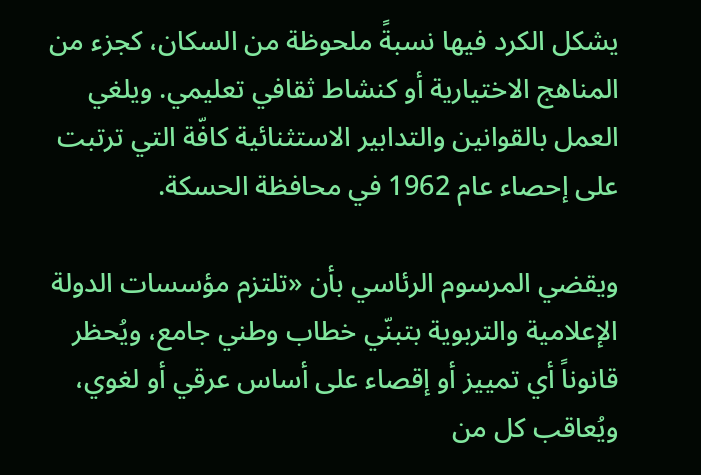يشكل الكرد فيها نسبةً ملحوظة من السكان، كجزء من المناهج الاختيارية أو كنشاط ثقافي تعليمي. ويلغي العمل بالقوانين والتدابير الاستثنائية كافّة التي ترتبت على إحصاء عام 1962 في محافظة الحسكة.

ويقضي المرسوم الرئاسي بأن «تلتزم مؤسسات الدولة الإعلامية والتربوية بتبنّي خطاب وطني جامع، ويُحظر قانوناً أي تمييز أو إقصاء على أساس عرقي أو لغوي، ويُعاقب كل من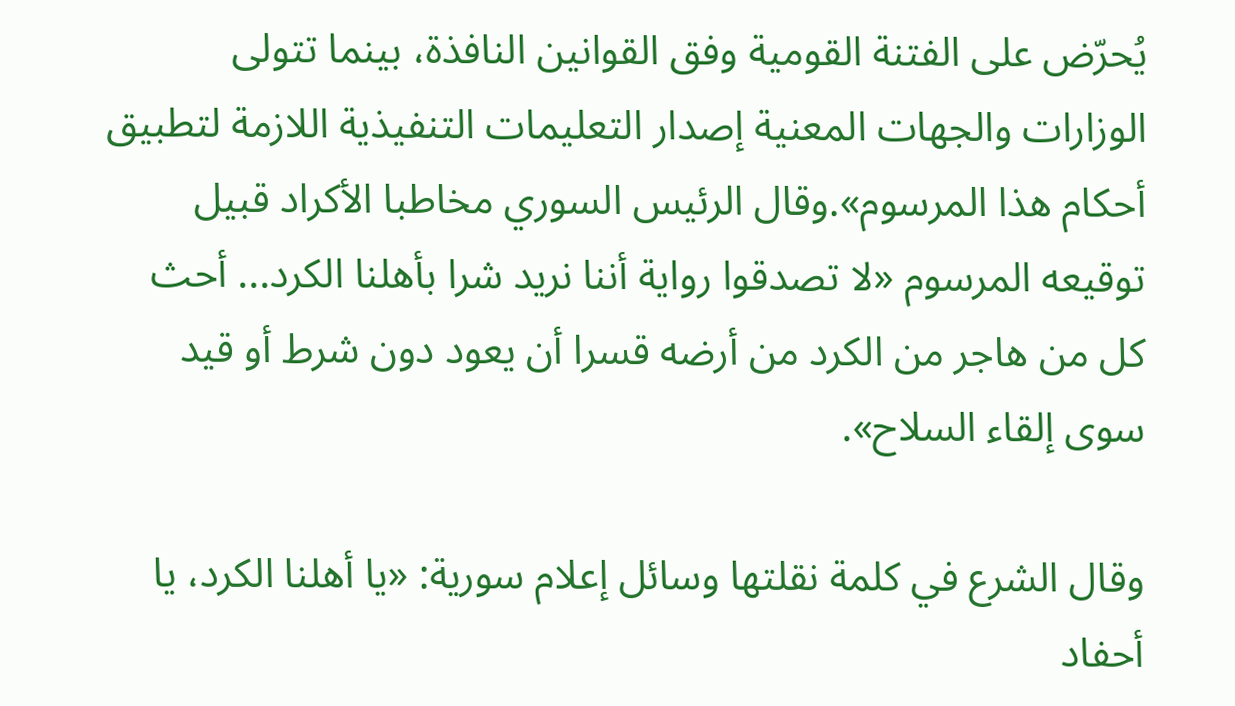يُحرّض على الفتنة القومية وفق القوانين النافذة، بينما تتولى الوزارات والجهات المعنية إصدار التعليمات التنفيذية اللازمة لتطبيق أحكام هذا المرسوم».وقال الرئيس السوري مخاطبا الأكراد قبيل توقيعه المرسوم «لا تصدقوا رواية أننا نريد شرا بأهلنا الكرد... أحث كل من هاجر من الكرد من أرضه قسرا أن يعود دون شرط أو قيد سوى إلقاء السلاح».

وقال الشرع في كلمة نقلتها وسائل إعلام سورية: «يا أهلنا الكرد، يا أحفاد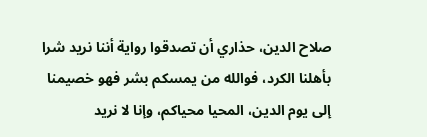صلاح الدين، حذاري أن تصدقوا رواية أننا نريد شرا بأهلنا الكرد، فوالله من يمسكم بشر فهو خصيمنا إلى يوم الدين، المحيا محياكم، وإنا لا نريد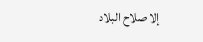إلا صلاح البلاد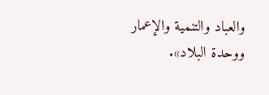والعباد والتنمية والإعمار ووحدة البلاد».